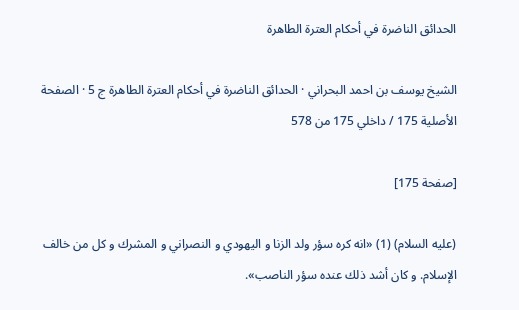الحدائق الناضرة في أحكام العترة الطاهرة

الشيخ يوسف بن احمد البحراني · الحدائق الناضرة في أحكام العترة الطاهرة ج 5 · الصفحة الأصلية 175 / داخلي 175 من 578

[صفحة 175]

(عليه السلام) (1) «انه كره سؤر ولد الزنا و اليهودي و النصراني و المشرك و كل من خالف الإسلام. و كان أشد ذلك عنده سؤر الناصب».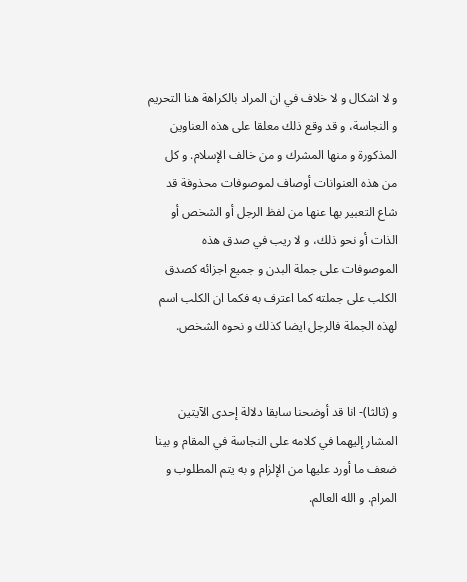و لا اشكال و لا خلاف في ان المراد بالكراهة هنا التحريم و النجاسة، و قد وقع ذلك معلقا على هذه العناوين المذكورة و منها المشرك و من خالف الإسلام. و كل من هذه العنوانات أوصاف لموصوفات محذوفة قد شاع التعبير بها عنها من لفظ الرجل أو الشخص أو الذات أو نحو ذلك، و لا ريب في صدق هذه الموصوفات على جملة البدن و جميع اجزائه كصدق الكلب على جملته كما اعترف به فكما ان الكلب اسم لهذه الجملة فالرجل ايضا كذلك و نحوه الشخص.


و (ثالثا)- انا قد أوضحنا سابقا دلالة إحدى الآيتين المشار إليهما في كلامه على النجاسة في المقام و بينا ضعف ما أورد عليها من الإلزام و به يتم المطلوب و المرام. و الله العالم.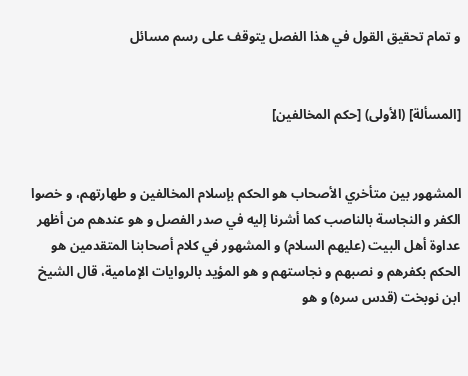و تمام تحقيق القول في هذا الفصل يتوقف على رسم مسائل


[المسألة] (الأولى) [حكم المخالفين]


المشهور بين متأخري الأصحاب هو الحكم بإسلام المخالفين و طهارتهم، و خصوا الكفر و النجاسة بالناصب كما أشرنا إليه في صدر الفصل و هو عندهم من أظهر عداوة أهل البيت (عليهم السلام) و المشهور في كلام أصحابنا المتقدمين هو الحكم بكفرهم و نصبهم و نجاستهم و هو المؤيد بالروايات الإمامية، قال الشيخ ابن نوبخت (قدس سره) و هو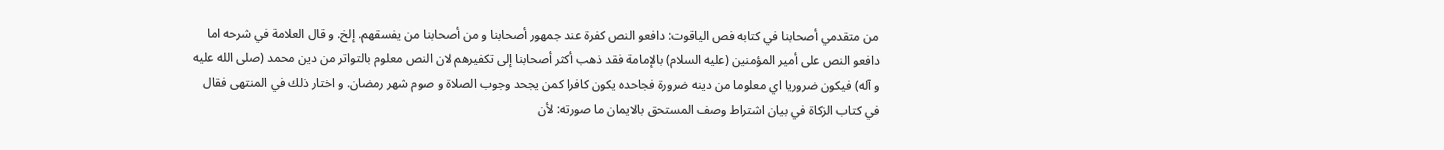من متقدمي أصحابنا في كتابه فص الياقوت: دافعو النص كفرة عند جمهور أصحابنا و من أصحابنا من يفسقهم. إلخ. و قال العلامة في شرحه اما دافعو النص على أمير المؤمنين (عليه السلام) بالإمامة فقد ذهب أكثر أصحابنا إلى تكفيرهم لان النص معلوم بالتواتر من دين محمد (صلى الله عليه و آله) فيكون ضروريا اي معلوما من دينه ضرورة فجاحده يكون كافرا كمن يجحد وجوب الصلاة و صوم شهر رمضان. و اختار ذلك في المنتهى فقال في كتاب الزكاة في بيان اشتراط وصف المستحق بالايمان ما صورته: لأن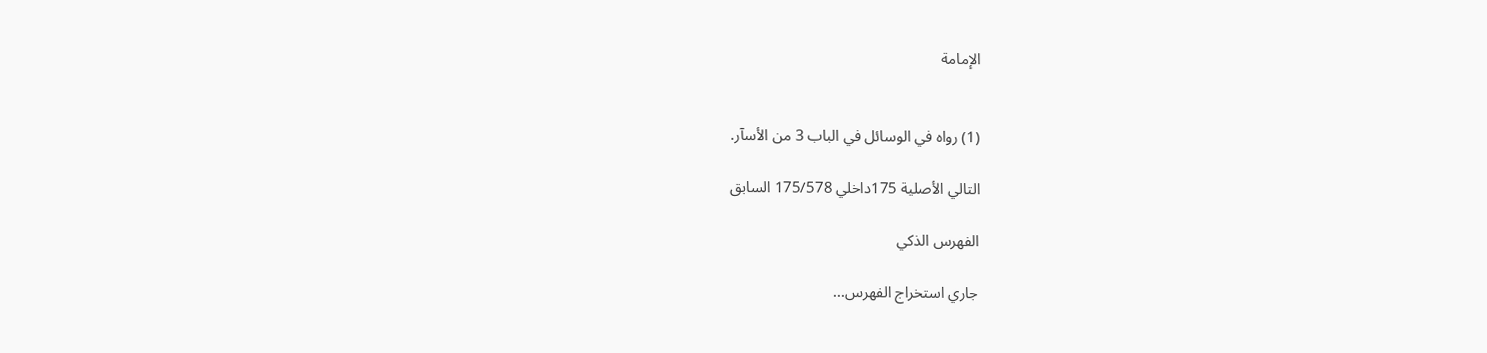الإمامة


(1) رواه في الوسائل في الباب 3 من الأسآر.

التالي الأصلية 175داخلي 175/578 السابق

الفهرس الذكي

جاري استخراج الفهرس...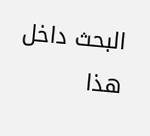البحث داخل هذا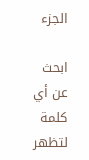الجزء

ابحث عن أي كلمة لتظهر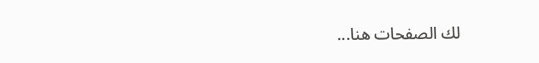لك الصفحات هنا...